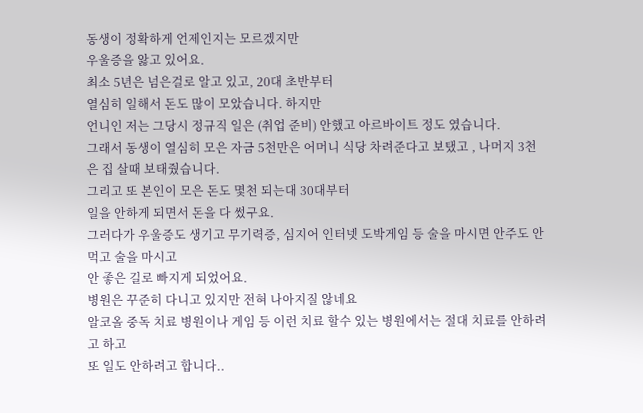동생이 정확하게 언제인지는 모르겠지만
우울증을 앓고 있어요.
최소 5년은 넘은걸로 알고 있고, 20대 초반부터
열심히 일해서 돈도 많이 모았습니다. 하지만
언니인 저는 그당시 정규직 일은 (취업 준비) 안했고 아르바이트 정도 였습니다.
그래서 동생이 열심히 모은 자금 5천만은 어머니 식당 차려준다고 보탰고 , 나머지 3천은 집 살때 보태줬습니다.
그리고 또 본인이 모은 돈도 몇천 되는대 30대부터
일을 안하게 되면서 돈을 다 썼구요.
그러다가 우울증도 생기고 무기력증, 심지어 인터넷 도박게임 등 술을 마시면 안주도 안 먹고 술을 마시고
안 좋은 길로 빠지게 되었어요.
병원은 꾸준히 다니고 있지만 전혀 나아지질 않네요
알코올 중독 치료 병원이나 게임 등 이런 치료 할수 있는 병원에서는 절대 치료를 안하려고 하고
또 일도 안하려고 합니다..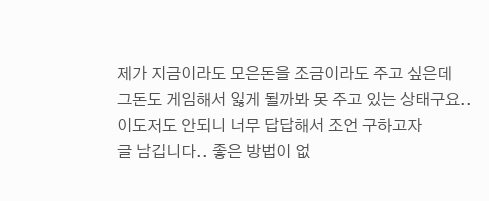제가 지금이라도 모은돈을 조금이라도 주고 싶은데
그돈도 게임해서 잃게 될까봐 못 주고 있는 상태구요..
이도저도 안되니 너무 답답해서 조언 구하고자
글 남깁니다.. 좋은 방법이 없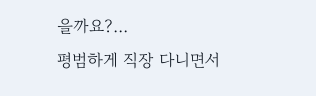을까요?…
평범하게 직장 다니면서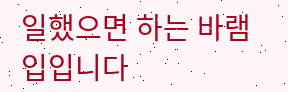일했으면 하는 바램입입니다